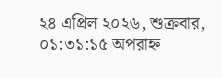২৪ এপ্রিল ২০২৬, শুক্রবার, ০১:৩১:১৫ অপরাহ্ন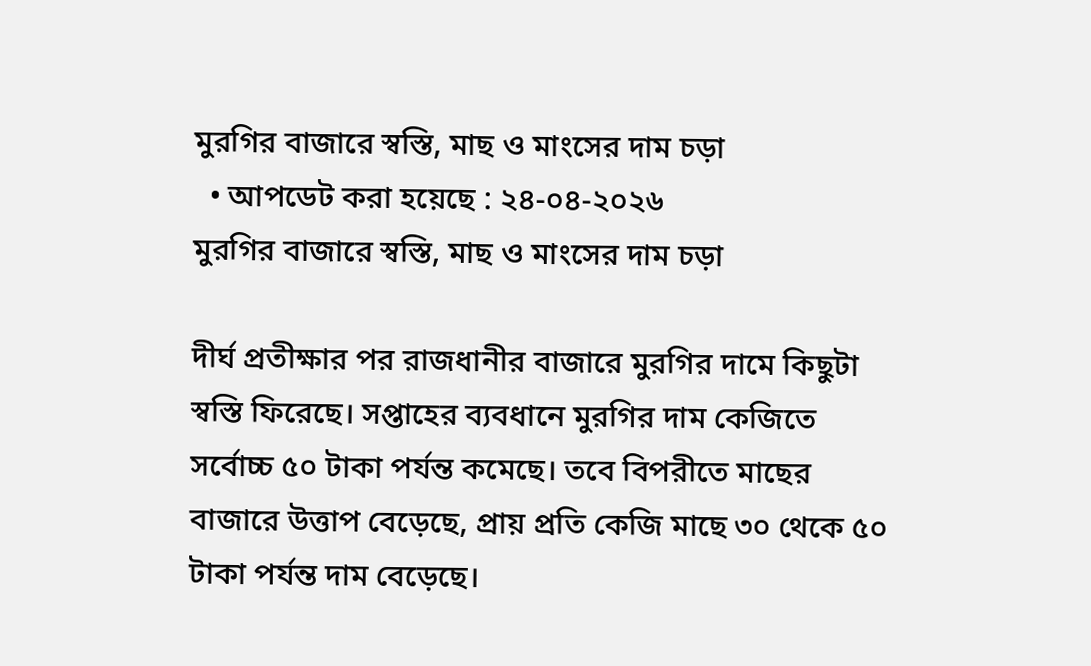মুরগির বাজারে স্বস্তি, মাছ ও মাংসের দাম চড়া
  • আপডেট করা হয়েছে : ২৪-০৪-২০২৬
মুরগির বাজারে স্বস্তি, মাছ ও মাংসের দাম চড়া

দীর্ঘ প্রতীক্ষার পর রাজধানীর বাজারে মুরগির দামে কিছুটা স্বস্তি ফিরেছে। সপ্তাহের ব্যবধানে মুরগির দাম কেজিতে সর্বোচ্চ ৫০ টাকা পর্যন্ত কমেছে। তবে বিপরীতে মাছের বাজারে উত্তাপ বেড়েছে, প্রায় প্রতি কেজি মাছে ৩০ থেকে ৫০ টাকা পর্যন্ত দাম বেড়েছে।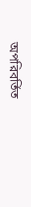অপরিবর্তিত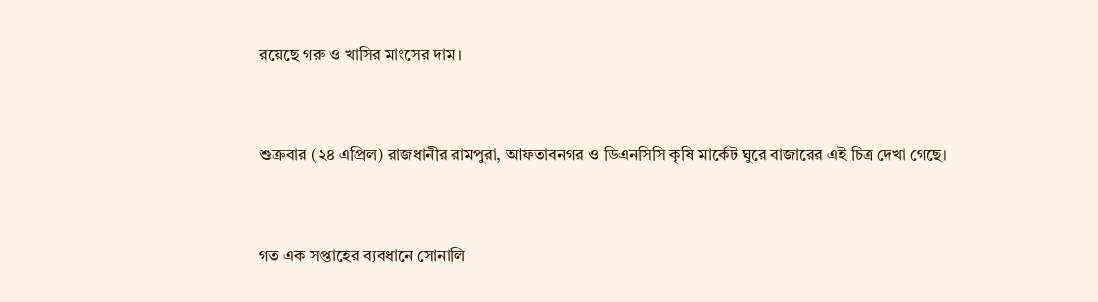রয়েছে গরু ও খাসির মাংসের দাম।



শুক্রবার (২৪ এপ্রিল) রাজধানীর রামপুরা, আফতাবনগর ও ডিএনসিসি কৃষি মার্কেট ঘুরে বাজারের এই চিত্র দেখা গেছে।



গত এক সপ্তাহের ব্যবধানে সোনালি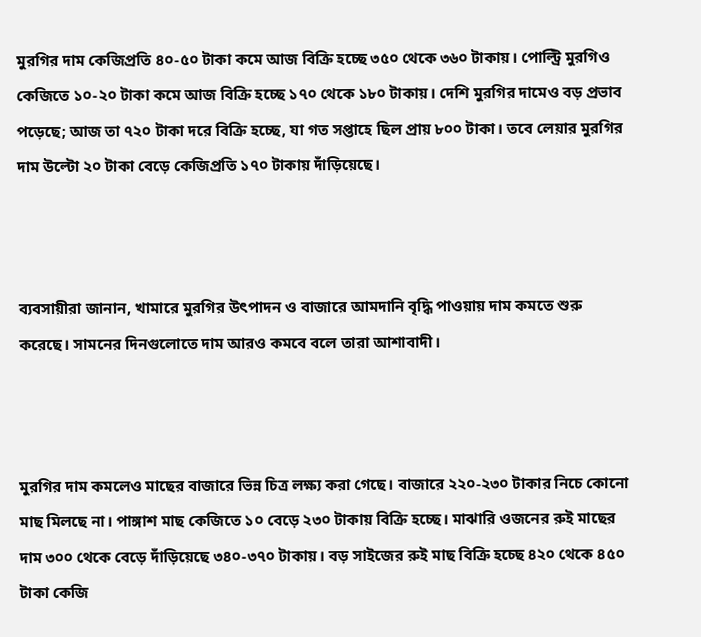মুরগির দাম কেজিপ্রতি ৪০-৫০ টাকা কমে আজ বিক্রি হচ্ছে ৩৫০ থেকে ৩৬০ টাকায়। পোল্ট্রি মুরগিও কেজিতে ১০-২০ টাকা কমে আজ বিক্রি হচ্ছে ১৭০ থেকে ১৮০ টাকায়। দেশি মুরগির দামেও বড় প্রভাব পড়েছে; আজ তা ৭২০ টাকা দরে বিক্রি হচ্ছে, যা গত সপ্তাহে ছিল প্রায় ৮০০ টাকা। তবে লেয়ার মুরগির দাম উল্টো ২০ টাকা বেড়ে কেজিপ্রতি ১৭০ টাকায় দাঁড়িয়েছে।



ব্যবসায়ীরা জানান, খামারে মুরগির উৎপাদন ও বাজারে আমদানি বৃদ্ধি পাওয়ায় দাম কমতে শুরু করেছে। সামনের দিনগুলোতে দাম আরও কমবে বলে তারা আশাবাদী।



মুরগির দাম কমলেও মাছের বাজারে ভিন্ন চিত্র লক্ষ্য করা গেছে। বাজারে ২২০-২৩০ টাকার নিচে কোনো মাছ মিলছে না। পাঙ্গাশ মাছ কেজিতে ১০ বেড়ে ২৩০ টাকায় বিক্রি হচ্ছে। মাঝারি ওজনের রুই মাছের দাম ৩০০ থেকে বেড়ে দাঁড়িয়েছে ৩৪০-৩৭০ টাকায়। বড় সাইজের রুই মাছ বিক্রি হচ্ছে ৪২০ থেকে ৪৫০ টাকা কেজি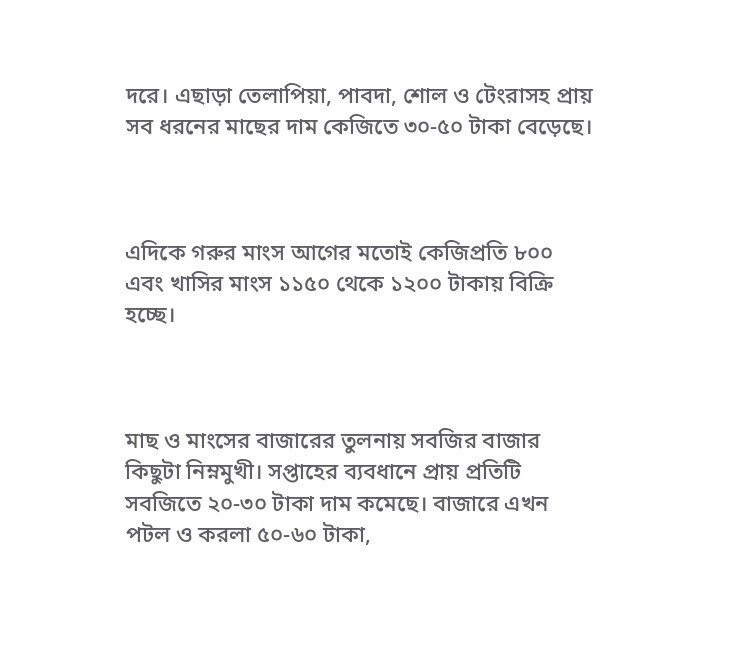দরে। এছাড়া তেলাপিয়া, পাবদা, শোল ও টেংরাসহ প্রায় সব ধরনের মাছের দাম কেজিতে ৩০-৫০ টাকা বেড়েছে।



এদিকে গরুর মাংস আগের মতোই কেজিপ্রতি ৮০০ এবং খাসির মাংস ১১৫০ থেকে ১২০০ টাকায় বিক্রি হচ্ছে।



মাছ ও মাংসের বাজারের তুলনায় সবজির বাজার কিছুটা নিম্নমুখী। সপ্তাহের ব্যবধানে প্রায় প্রতিটি সবজিতে ২০-৩০ টাকা দাম কমেছে। বাজারে এখন পটল ও করলা ৫০-৬০ টাকা,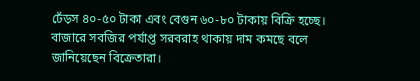ঢেঁড়স ৪০-৫০ টাকা এবং বেগুন ৬০-৮০ টাকায় বিক্রি হচ্ছে। বাজারে সবজির পর্যাপ্ত সরবরাহ থাকায় দাম কমছে বলে জানিয়েছেন বিক্রেতারা।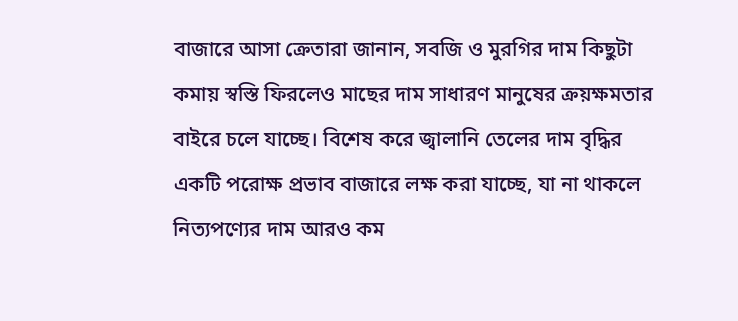বাজারে আসা ক্রেতারা জানান, সবজি ও মুরগির দাম কিছুটা কমায় স্বস্তি ফিরলেও মাছের দাম সাধারণ মানুষের ক্রয়ক্ষমতার বাইরে চলে যাচ্ছে। বিশেষ করে জ্বালানি তেলের দাম বৃদ্ধির একটি পরোক্ষ প্রভাব বাজারে লক্ষ করা যাচ্ছে, যা না থাকলে নিত্যপণ্যের দাম আরও কম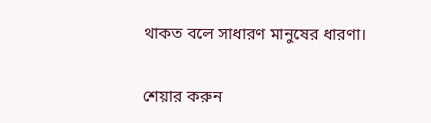থাকত বলে সাধারণ মানুষের ধারণা।


শেয়ার করুন